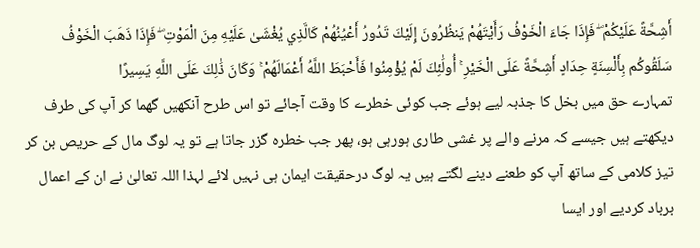أَشِحَّةً عَلَيْكُمْ ۖ فَإِذَا جَاءَ الْخَوْفُ رَأَيْتَهُمْ يَنظُرُونَ إِلَيْكَ تَدُورُ أَعْيُنُهُمْ كَالَّذِي يُغْشَىٰ عَلَيْهِ مِنَ الْمَوْتِ ۖ فَإِذَا ذَهَبَ الْخَوْفُ سَلَقُوكُم بِأَلْسِنَةٍ حِدَادٍ أَشِحَّةً عَلَى الْخَيْرِ ۚ أُولَٰئِكَ لَمْ يُؤْمِنُوا فَأَحْبَطَ اللَّهُ أَعْمَالَهُمْ ۚ وَكَانَ ذَٰلِكَ عَلَى اللَّهِ يَسِيرًا
تمہارے حق میں بخل کا جذبہ لیے ہوئے جب کوئی خطرے کا وقت آجائے تو اس طرح آنکھیں گھما کر آپ کی طرف دیکھتے ہیں جیسے کہ مرنے والے پر غشی طاری ہورہی ہو، پھر جب خطرہ گزر جاتا ہے تو یہ لوگ مال کے حریص بن کر تیز کلامی کے ساتھ آپ کو طعنے دینے لگتے ہیں یہ لوگ درحقیقت ایمان ہی نہیں لائے لہذا اللہ تعالیٰ نے ان کے اعمال برباد کردیے اور ایسا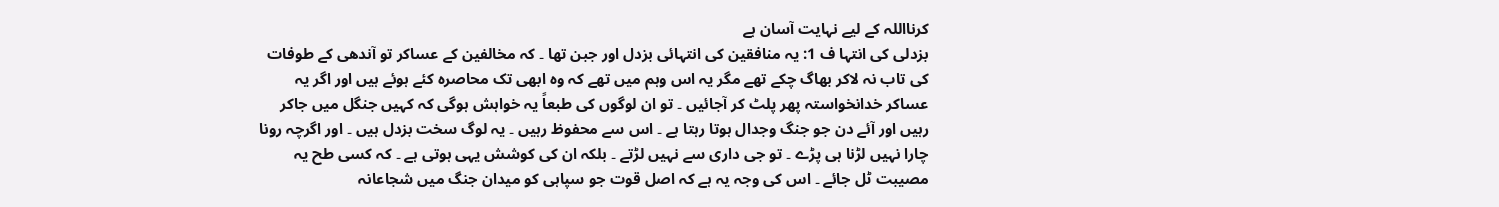کرنااللہ کے لیے نہایت آسان ہے
بزدلی کی انتہا ف 1: یہ منافقین کی انتہائی بزدل اور جبن تھا ۔ کہ مخالفین کے عساکر تو آندھی کے طوفات کی تاب نہ لاکر بھاگ چکے تھے مگر یہ اس وہم میں تھے کہ وہ ابھی تک محاصرہ کئے ہوئے ہیں اور اگر یہ عساکر خدانخواستہ پھر پلٹ کر آجائیں ۔ تو ان لوگوں کی طبعاً یہ خواہش ہوگی کہ کہیں جنگل میں جاکر رہیں اور آئے دن جو جنگ وجدال ہوتا رہتا ہے ۔ اس سے محفوظ رہیں ۔ یہ لوگ سخت بزدل ہیں ۔ اور اگرچہ رونا چارا نہیں لڑنا ہی پڑے ۔ تو جی داری سے نہیں لڑتے ۔ بلکہ ان کی کوشش یہی ہوتی ہے ۔ کہ کسی طح یہ مصیبت ٹل جائے ۔ اس کی وجہ یہ ہے کہ اصل قوت جو سپاہی کو میدان جنگ میں شجاعانہ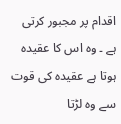اقدام پر مجبور کرتی ہے ۔ وہ اس کا عقیدہ ہوتا ہے عقیدہ کی قوت سے وہ لڑتا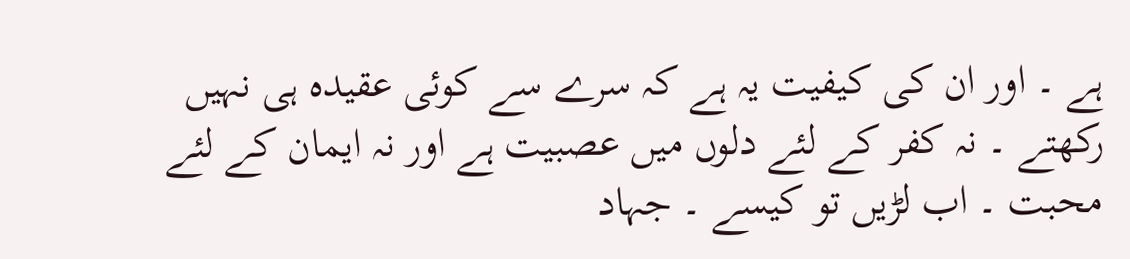ہے ۔ اور ان کی کیفیت یہ ہے کہ سرے سے کوئی عقیدہ ہی نہیں رکھتے ۔ نہ کفر کے لئے دلوں میں عصبیت ہے اور نہ ایمان کے لئے محبت ۔ اب لڑیں تو کیسے ۔ جہاد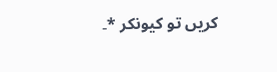کریں تو کیونکر *۔